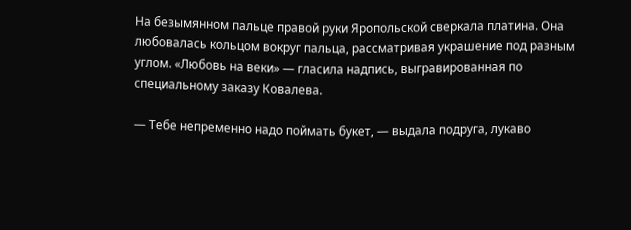На безымянном пальце правой руки Яропольской сверкала платина. Она любовалась кольцом вокруг пальца, рассматривая украшение под разным углом. «Любовь на веки» — гласила надпись, выгравированная по специальному заказу Ковалева.

— Тебе непременно надо поймать букет, — выдала подруга, лукаво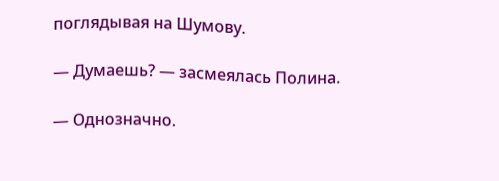поглядывая на Шумову.

— Думаешь? — засмеялась Полина.

— Однозначно.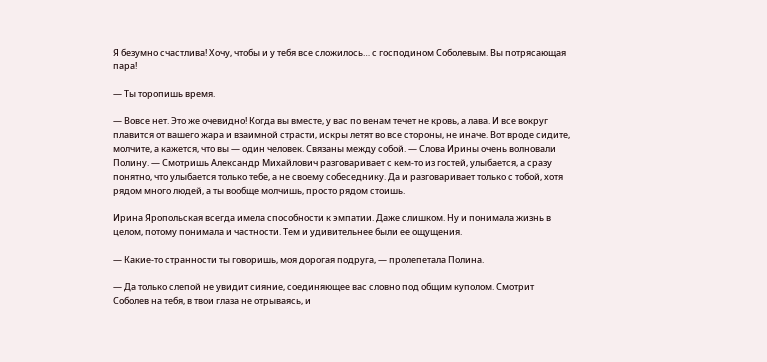Я безумно счастлива! Хочу, чтобы и у тебя все сложилось… с господином Соболевым. Вы потрясающая пара!

— Ты торопишь время.

— Вовсе нет. Это же очевидно! Когда вы вместе, у вас по венам течет не кровь, а лава. И все вокруг плавится от вашего жара и взаимной страсти, искры летят во все стороны, не иначе. Вот вроде сидите, молчите, а кажется, что вы — один человек. Связаны между собой. — Слова Ирины очень волновали Полину. — Смотришь Александр Михайлович разговаривает с кем-то из гостей, улыбается, а сразу понятно, что улыбается только тебе, а не своему собеседнику. Да и разговаривает только с тобой, хотя рядом много людей, а ты вообще молчишь, просто рядом стоишь.

Ирина Яропольская всегда имела способности к эмпатии. Даже слишком. Ну и понимала жизнь в целом, потому понимала и частности. Тем и удивительнее были ее ощущения.

— Какие-то странности ты говоришь, моя дорогая подруга, — пролепетала Полина.

— Да только слепой не увидит сияние, соединяющее вас словно под общим куполом. Смотрит Соболев на тебя, в твои глаза не отрываясь, и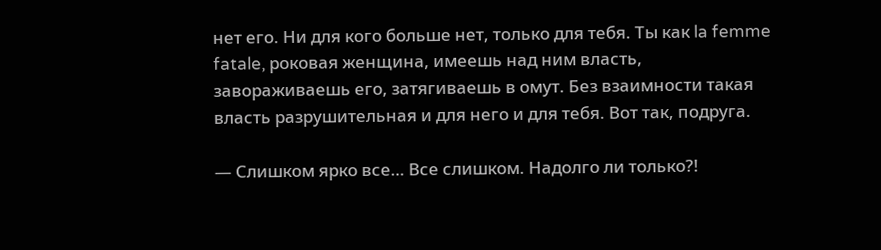нет его. Ни для кого больше нет, только для тебя. Ты как la femme fatale, роковая женщина, имеешь над ним власть, завораживаешь его, затягиваешь в омут. Без взаимности такая власть разрушительная и для него и для тебя. Вот так, подруга.

— Слишком ярко все… Все слишком. Надолго ли только?!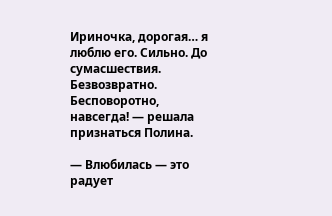Ириночка, дорогая… я люблю его. Сильно. До сумасшествия. Безвозвратно. Бесповоротно, навсегда! — решала признаться Полина.

— Влюбилась — это радует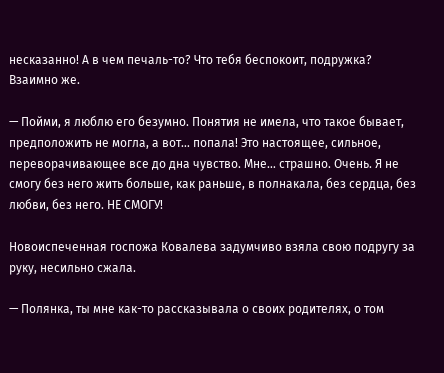несказанно! А в чем печаль-то? Что тебя беспокоит, подружка? Взаимно же.

— Пойми, я люблю его безумно. Понятия не имела, что такое бывает, предположить не могла, а вот… попала! Это настоящее, сильное, переворачивающее все до дна чувство. Мне… страшно. Очень. Я не смогу без него жить больше, как раньше, в полнакала, без сердца, без любви, без него. НЕ СМОГУ!

Новоиспеченная госпожа Ковалева задумчиво взяла свою подругу за руку, несильно сжала.

— Полянка, ты мне как-то рассказывала о своих родителях, о том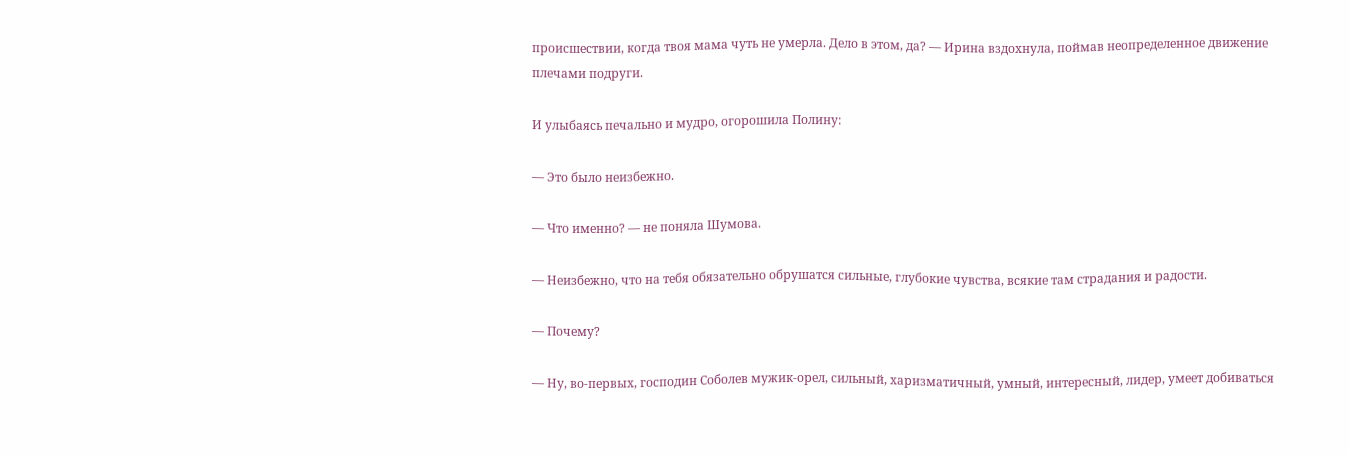происшествии, когда твоя мама чуть не умерла. Дело в этом, да? — Ирина вздохнула, поймав неопределенное движение плечами подруги.

И улыбаясь печально и мудро, огорошила Полину:

— Это было неизбежно.

— Что именно? — не поняла Шумова.

— Неизбежно, что на тебя обязательно обрушатся сильные, глубокие чувства, всякие там страдания и радости.

— Почему?

— Ну, во-первых, господин Соболев мужик-орел, сильный, харизматичный, умный, интересный, лидер, умеет добиваться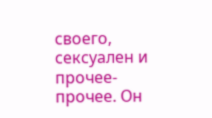своего, сексуален и прочее-прочее. Он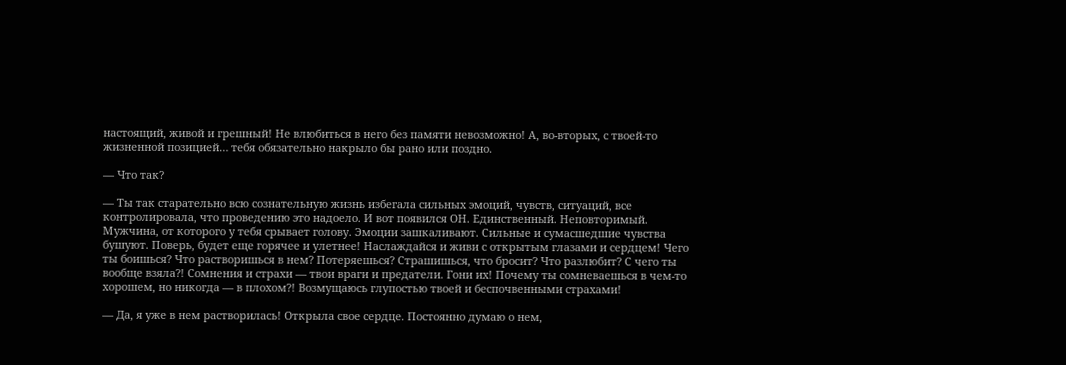настоящий, живой и грешный! Не влюбиться в него без памяти невозможно! А, во-вторых, с твоей-то жизненной позицией… тебя обязательно накрыло бы рано или поздно.

— Что так?

— Ты так старательно всю сознательную жизнь избегала сильных эмоций, чувств, ситуаций, все контролировала, что проведению это надоело. И вот появился ОН. Единственный. Неповторимый. Мужчина, от которого у тебя срывает голову. Эмоции зашкаливают. Сильные и сумасшедшие чувства бушуют. Поверь, будет еще горячее и улетнее! Наслаждайся и живи с открытым глазами и сердцем! Чего ты боишься? Что растворишься в нем? Потеряешься? Страшишься, что бросит? Что разлюбит? С чего ты вообще взяла?! Сомнения и страхи — твои враги и предатели. Гони их! Почему ты сомневаешься в чем-то хорошем, но никогда — в плохом?! Возмущаюсь глупостью твоей и беспочвенными страхами!

— Да, я уже в нем растворилась! Открыла свое сердце. Постоянно думаю о нем,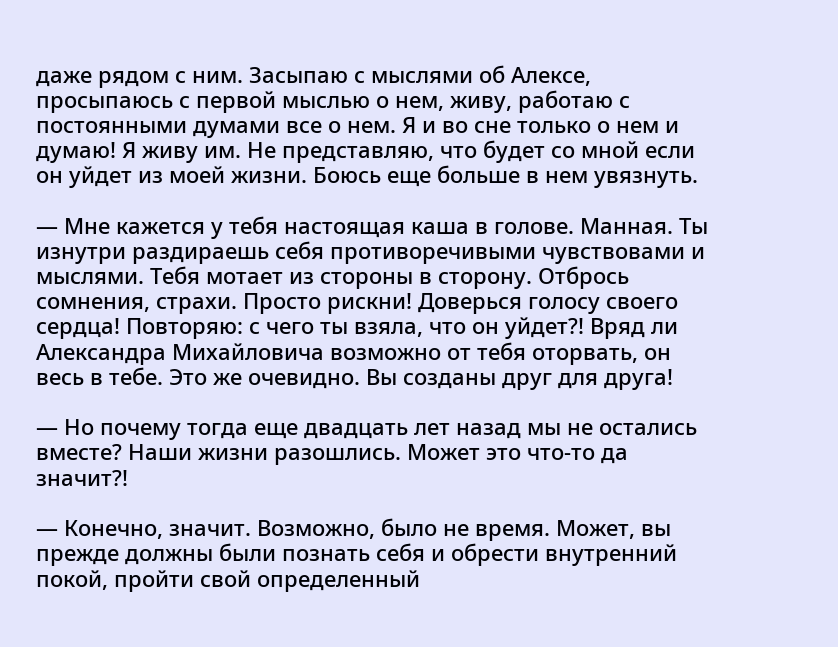даже рядом с ним. Засыпаю с мыслями об Алексе, просыпаюсь с первой мыслью о нем, живу, работаю с постоянными думами все о нем. Я и во сне только о нем и думаю! Я живу им. Не представляю, что будет со мной если он уйдет из моей жизни. Боюсь еще больше в нем увязнуть.

— Мне кажется у тебя настоящая каша в голове. Манная. Ты изнутри раздираешь себя противоречивыми чувствовами и мыслями. Тебя мотает из стороны в сторону. Отбрось сомнения, страхи. Просто рискни! Доверься голосу своего сердца! Повторяю: с чего ты взяла, что он уйдет?! Вряд ли Александра Михайловича возможно от тебя оторвать, он весь в тебе. Это же очевидно. Вы созданы друг для друга!

— Но почему тогда еще двадцать лет назад мы не остались вместе? Наши жизни разошлись. Может это что-то да значит?!

— Конечно, значит. Возможно, было не время. Может, вы прежде должны были познать себя и обрести внутренний покой, пройти свой определенный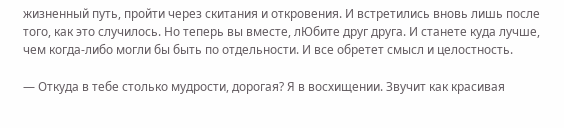жизненный путь, пройти через скитания и откровения. И встретились вновь лишь после того, как это случилось. Но теперь вы вместе, лЮбите друг друга. И станете куда лучше, чем когда-либо могли бы быть по отдельности. И все обретет смысл и целостность.

— Откуда в тебе столько мудрости, дорогая? Я в восхищении. Звучит как красивая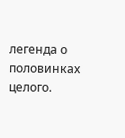легенда о половинках целого.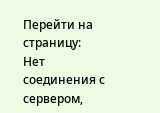Перейти на страницу:
Нет соединения с сервером,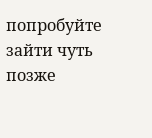попробуйте зайти чуть позже